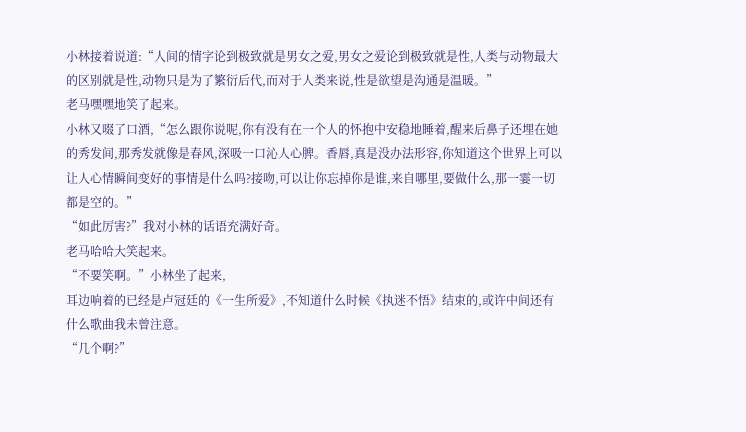小林接着说道:“人间的情字论到极致就是男女之爱,男女之爱论到极致就是性,人类与动物最大的区别就是性,动物只是为了繁衍后代,而对于人类来说,性是欲望是沟通是温暖。”
老马嘿嘿地笑了起来。
小林又啜了口酒,“怎么跟你说呢,你有没有在一个人的怀抱中安稳地睡着,醒来后鼻子还埋在她的秀发间,那秀发就像是春风,深吸一口沁人心脾。香唇,真是没办法形容,你知道这个世界上可以让人心情瞬间变好的事情是什么吗?接吻,可以让你忘掉你是谁,来自哪里,要做什么,那一霎一切都是空的。”
“如此厉害?”我对小林的话语充满好奇。
老马哈哈大笑起来。
“不要笑啊。”小林坐了起来,
耳边响着的已经是卢冠廷的《一生所爱》,不知道什么时候《执迷不悟》结束的,或许中间还有什么歌曲我未曾注意。
“几个啊?”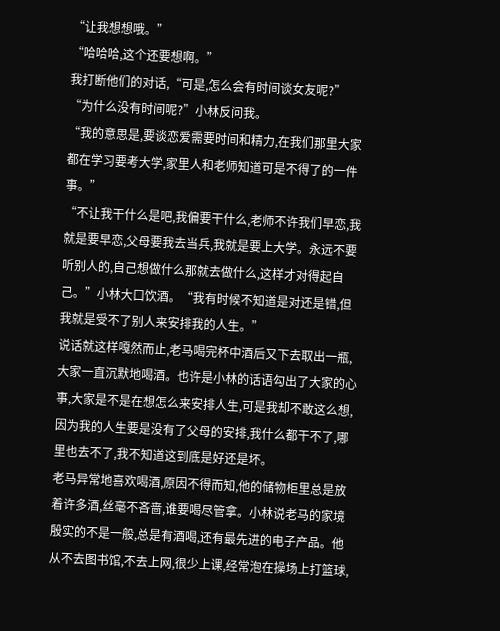“让我想想哦。”
“哈哈哈,这个还要想啊。”
我打断他们的对话,“可是,怎么会有时间谈女友呢?”
“为什么没有时间呢?”小林反问我。
“我的意思是,要谈恋爱需要时间和精力,在我们那里大家都在学习要考大学,家里人和老师知道可是不得了的一件事。”
“不让我干什么是吧,我偏要干什么,老师不许我们早恋,我就是要早恋,父母要我去当兵,我就是要上大学。永远不要听别人的,自己想做什么那就去做什么,这样才对得起自己。”小林大口饮酒。“我有时候不知道是对还是错,但我就是受不了别人来安排我的人生。”
说话就这样嘎然而止,老马喝完杯中酒后又下去取出一瓶,大家一直沉默地喝酒。也许是小林的话语勾出了大家的心事,大家是不是在想怎么来安排人生,可是我却不敢这么想,因为我的人生要是没有了父母的安排,我什么都干不了,哪里也去不了,我不知道这到底是好还是坏。
老马异常地喜欢喝酒,原因不得而知,他的储物柜里总是放着许多酒,丝毫不吝啬,谁要喝尽管拿。小林说老马的家境殷实的不是一般,总是有酒喝,还有最先进的电子产品。他从不去图书馆,不去上网,很少上课,经常泡在操场上打篮球,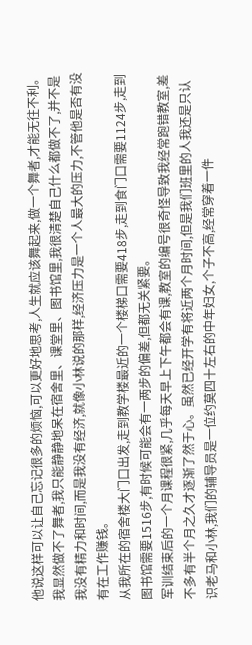他说这样可以让自己忘记很多的烦恼,可以更好地思考,人生就应该舞起来,做一个舞者,才能无往不利。
我显然做不了舞者,我只能静静地呆在宿舍里、课堂里、图书馆里,我很清楚自己什么都做不了,并不是我没有精力和时间,而是我没有经济,就像小林说的那样,经济压力是一个人最大的压力,不管他是否有没有在工作赚钱。
从我所在的宿舍楼大门口出发,走到教学楼最近的一个楼梯口需要418步,走到食门口需要1124步,走到图书馆需要1516步,有时候可能会有一两步的偏差,但都无关紧要。
军训结束后的一个月课程很紧,几乎每天早上下午都会有课,教室的编号很奇怪导致我经常跑错教室,差不多有半个月之久才逐渐了然于心。虽然已经开学有将近两个月时间,但是我们班里的人我还是只认识老马和小林,我们的辅导员是一位约莫四十左右的中年妇女,个子不高,经常穿着一件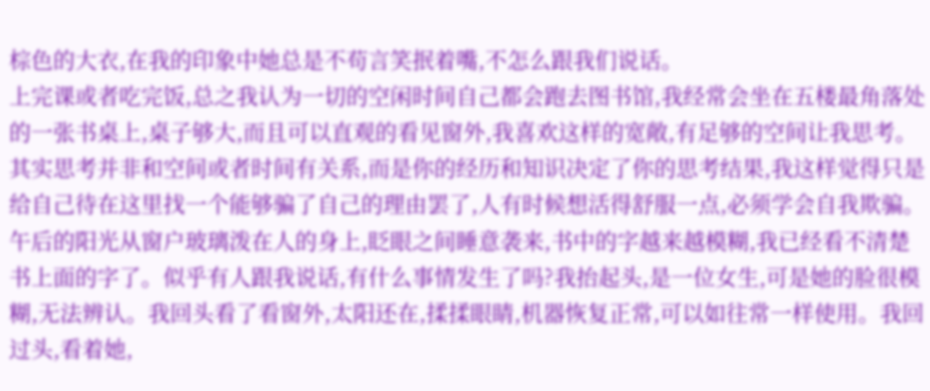棕色的大衣,在我的印象中她总是不苟言笑抿着嘴,不怎么跟我们说话。
上完课或者吃完饭,总之我认为一切的空闲时间自己都会跑去图书馆,我经常会坐在五楼最角落处的一张书桌上,桌子够大,而且可以直观的看见窗外,我喜欢这样的宽敞,有足够的空间让我思考。其实思考并非和空间或者时间有关系,而是你的经历和知识决定了你的思考结果,我这样觉得只是给自己待在这里找一个能够骗了自己的理由罢了,人有时候想活得舒服一点,必须学会自我欺骗。
午后的阳光从窗户玻璃泼在人的身上,眨眼之间睡意袭来,书中的字越来越模糊,我已经看不清楚书上面的字了。似乎有人跟我说话,有什么事情发生了吗?我抬起头,是一位女生,可是她的脸很模糊,无法辨认。我回头看了看窗外,太阳还在,揉揉眼睛,机器恢复正常,可以如往常一样使用。我回过头,看着她,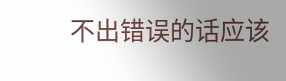不出错误的话应该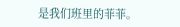是我们班里的菲菲。